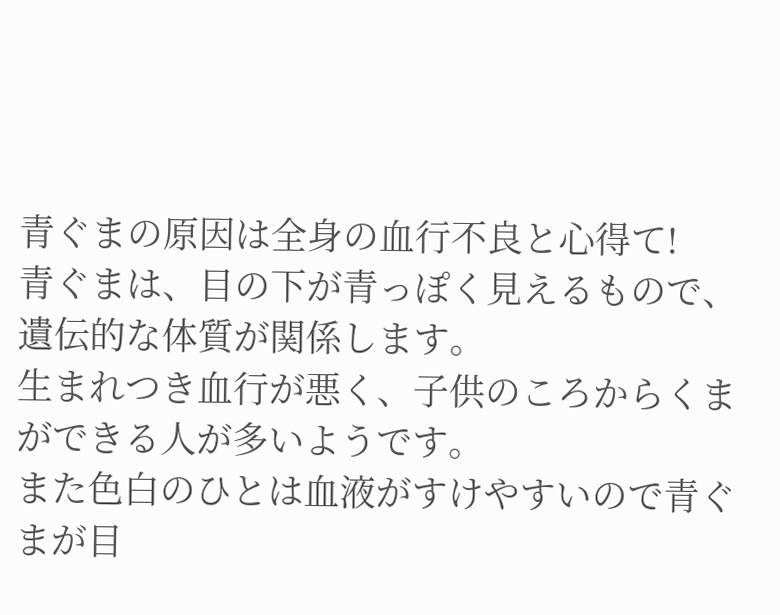青ぐまの原因は全身の血行不良と心得て!
青ぐまは、目の下が青っぽく見えるもので、遺伝的な体質が関係します。
生まれつき血行が悪く、子供のころからくまができる人が多いようです。
また色白のひとは血液がすけやすいので青ぐまが目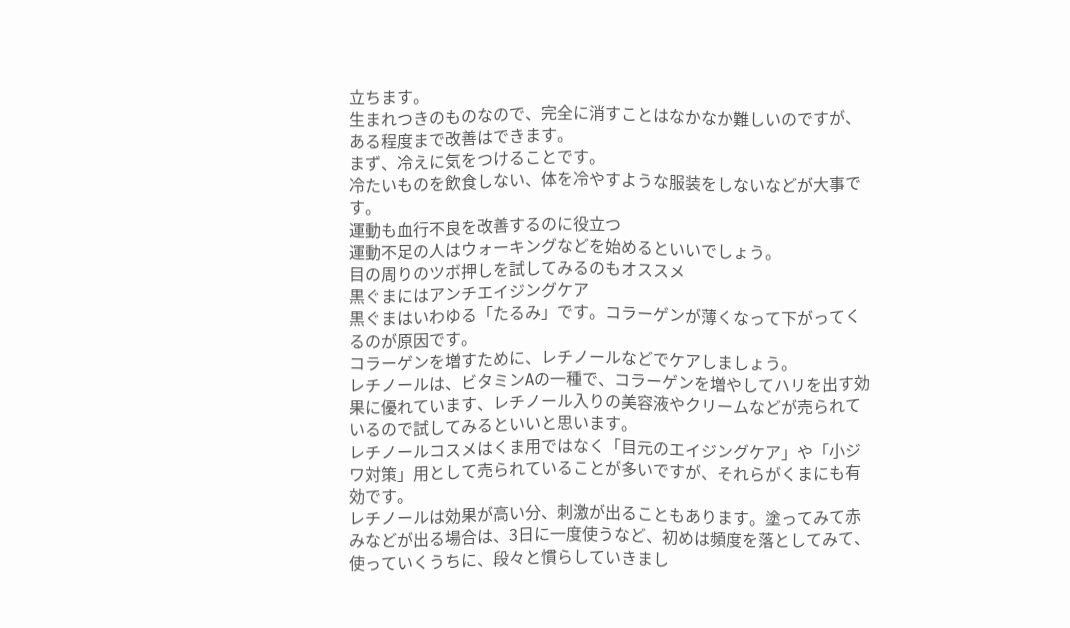立ちます。
生まれつきのものなので、完全に消すことはなかなか難しいのですが、ある程度まで改善はできます。
まず、冷えに気をつけることです。
冷たいものを飲食しない、体を冷やすような服装をしないなどが大事です。
運動も血行不良を改善するのに役立つ
運動不足の人はウォーキングなどを始めるといいでしょう。
目の周りのツボ押しを試してみるのもオススメ
黒ぐまにはアンチエイジングケア
黒ぐまはいわゆる「たるみ」です。コラーゲンが薄くなって下がってくるのが原因です。
コラーゲンを増すために、レチノールなどでケアしましょう。
レチノールは、ビタミンAの一種で、コラーゲンを増やしてハリを出す効果に優れています、レチノール入りの美容液やクリームなどが売られているので試してみるといいと思います。
レチノールコスメはくま用ではなく「目元のエイジングケア」や「小ジワ対策」用として売られていることが多いですが、それらがくまにも有効です。
レチノールは効果が高い分、刺激が出ることもあります。塗ってみて赤みなどが出る場合は、3日に一度使うなど、初めは頻度を落としてみて、使っていくうちに、段々と慣らしていきまし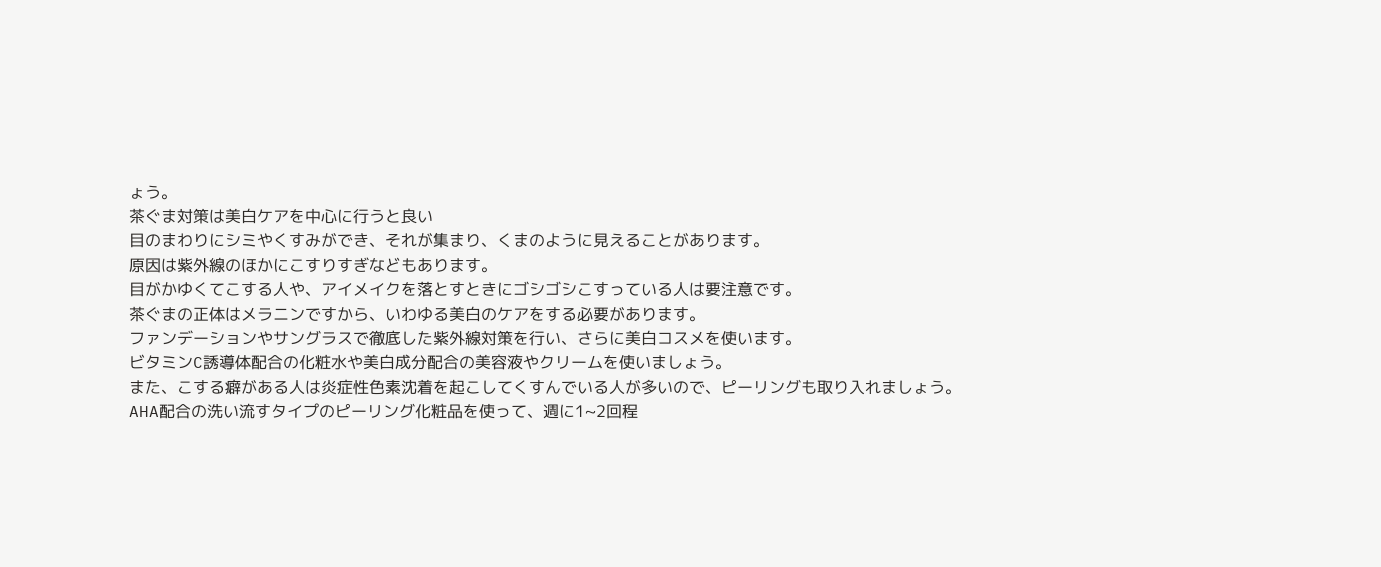ょう。
茶ぐま対策は美白ケアを中心に行うと良い
目のまわりにシミやくすみができ、それが集まり、くまのように見えることがあります。
原因は紫外線のほかにこすりすぎなどもあります。
目がかゆくてこする人や、アイメイクを落とすときにゴシゴシこすっている人は要注意です。
茶ぐまの正体はメラニンですから、いわゆる美白のケアをする必要があります。
ファンデーションやサングラスで徹底した紫外線対策を行い、さらに美白コスメを使います。
ビタミンC誘導体配合の化粧水や美白成分配合の美容液やクリームを使いましょう。
また、こする癖がある人は炎症性色素沈着を起こしてくすんでいる人が多いので、ピーリングも取り入れましょう。
AHA配合の洗い流すタイプのピーリング化粧品を使って、週に1~2回程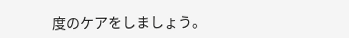度のケアをしましょう。